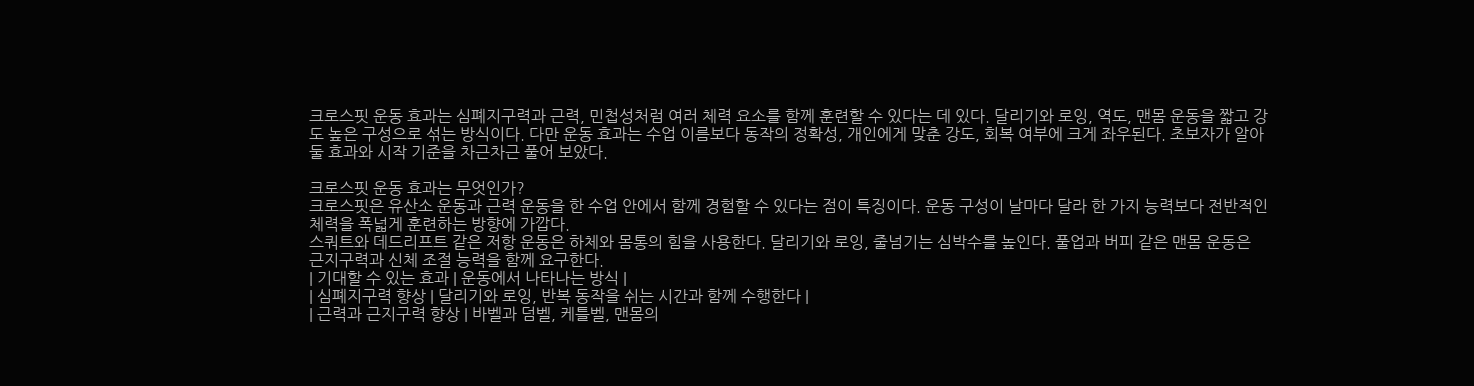크로스핏 운동 효과는 심폐지구력과 근력, 민첩성처럼 여러 체력 요소를 함께 훈련할 수 있다는 데 있다. 달리기와 로잉, 역도, 맨몸 운동을 짧고 강도 높은 구성으로 섞는 방식이다. 다만 운동 효과는 수업 이름보다 동작의 정확성, 개인에게 맞춘 강도, 회복 여부에 크게 좌우된다. 초보자가 알아둘 효과와 시작 기준을 차근차근 풀어 보았다.

크로스핏 운동 효과는 무엇인가?
크로스핏은 유산소 운동과 근력 운동을 한 수업 안에서 함께 경험할 수 있다는 점이 특징이다. 운동 구성이 날마다 달라 한 가지 능력보다 전반적인 체력을 폭넓게 훈련하는 방향에 가깝다.
스쿼트와 데드리프트 같은 저항 운동은 하체와 몸통의 힘을 사용한다. 달리기와 로잉, 줄넘기는 심박수를 높인다. 풀업과 버피 같은 맨몸 운동은 근지구력과 신체 조절 능력을 함께 요구한다.
| 기대할 수 있는 효과 | 운동에서 나타나는 방식 |
| 심폐지구력 향상 | 달리기와 로잉, 반복 동작을 쉬는 시간과 함께 수행한다 |
| 근력과 근지구력 향상 | 바벨과 덤벨, 케틀벨, 맨몸의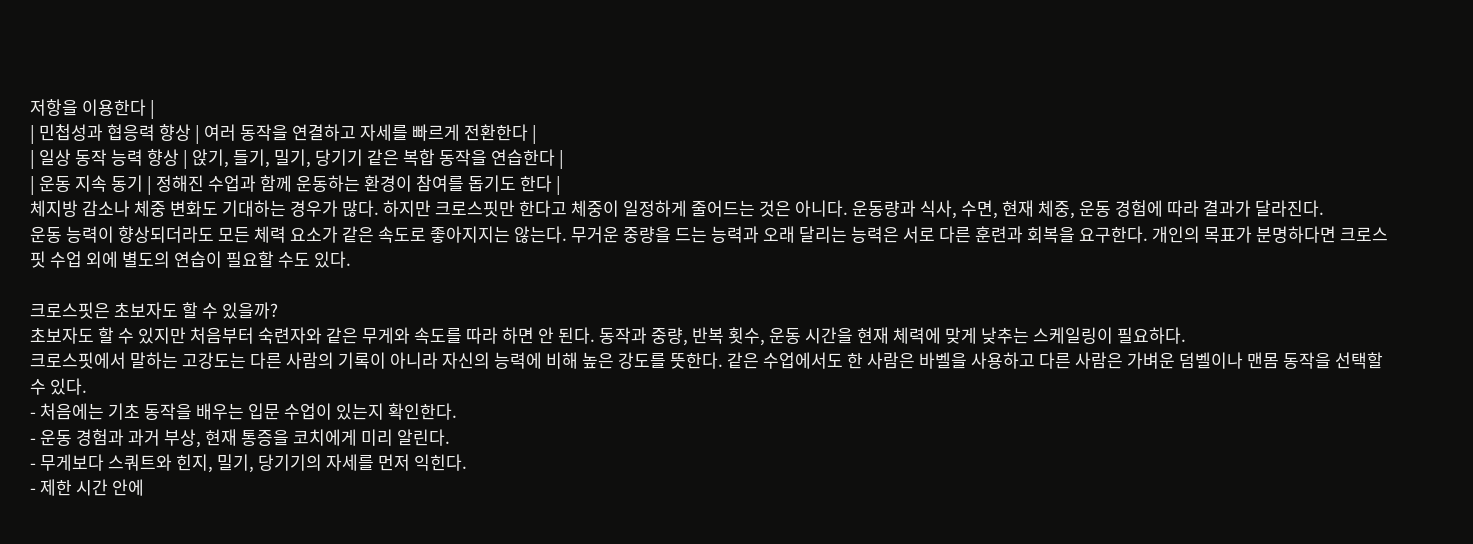저항을 이용한다 |
| 민첩성과 협응력 향상 | 여러 동작을 연결하고 자세를 빠르게 전환한다 |
| 일상 동작 능력 향상 | 앉기, 들기, 밀기, 당기기 같은 복합 동작을 연습한다 |
| 운동 지속 동기 | 정해진 수업과 함께 운동하는 환경이 참여를 돕기도 한다 |
체지방 감소나 체중 변화도 기대하는 경우가 많다. 하지만 크로스핏만 한다고 체중이 일정하게 줄어드는 것은 아니다. 운동량과 식사, 수면, 현재 체중, 운동 경험에 따라 결과가 달라진다.
운동 능력이 향상되더라도 모든 체력 요소가 같은 속도로 좋아지지는 않는다. 무거운 중량을 드는 능력과 오래 달리는 능력은 서로 다른 훈련과 회복을 요구한다. 개인의 목표가 분명하다면 크로스핏 수업 외에 별도의 연습이 필요할 수도 있다.

크로스핏은 초보자도 할 수 있을까?
초보자도 할 수 있지만 처음부터 숙련자와 같은 무게와 속도를 따라 하면 안 된다. 동작과 중량, 반복 횟수, 운동 시간을 현재 체력에 맞게 낮추는 스케일링이 필요하다.
크로스핏에서 말하는 고강도는 다른 사람의 기록이 아니라 자신의 능력에 비해 높은 강도를 뜻한다. 같은 수업에서도 한 사람은 바벨을 사용하고 다른 사람은 가벼운 덤벨이나 맨몸 동작을 선택할 수 있다.
- 처음에는 기초 동작을 배우는 입문 수업이 있는지 확인한다.
- 운동 경험과 과거 부상, 현재 통증을 코치에게 미리 알린다.
- 무게보다 스쿼트와 힌지, 밀기, 당기기의 자세를 먼저 익힌다.
- 제한 시간 안에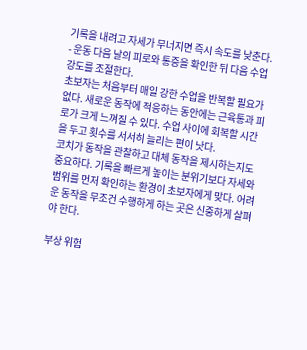기록을 내려고 자세가 무너지면 즉시 속도를 낮춘다.
- 운동 다음 날의 피로와 통증을 확인한 뒤 다음 수업 강도를 조절한다.
초보자는 처음부터 매일 강한 수업을 반복할 필요가 없다. 새로운 동작에 적응하는 동안에는 근육통과 피로가 크게 느껴질 수 있다. 수업 사이에 회복할 시간을 두고 횟수를 서서히 늘리는 편이 낫다.
코치가 동작을 관찰하고 대체 동작을 제시하는지도 중요하다. 기록을 빠르게 높이는 분위기보다 자세와 범위를 먼저 확인하는 환경이 초보자에게 맞다. 어려운 동작을 무조건 수행하게 하는 곳은 신중하게 살펴야 한다.

부상 위험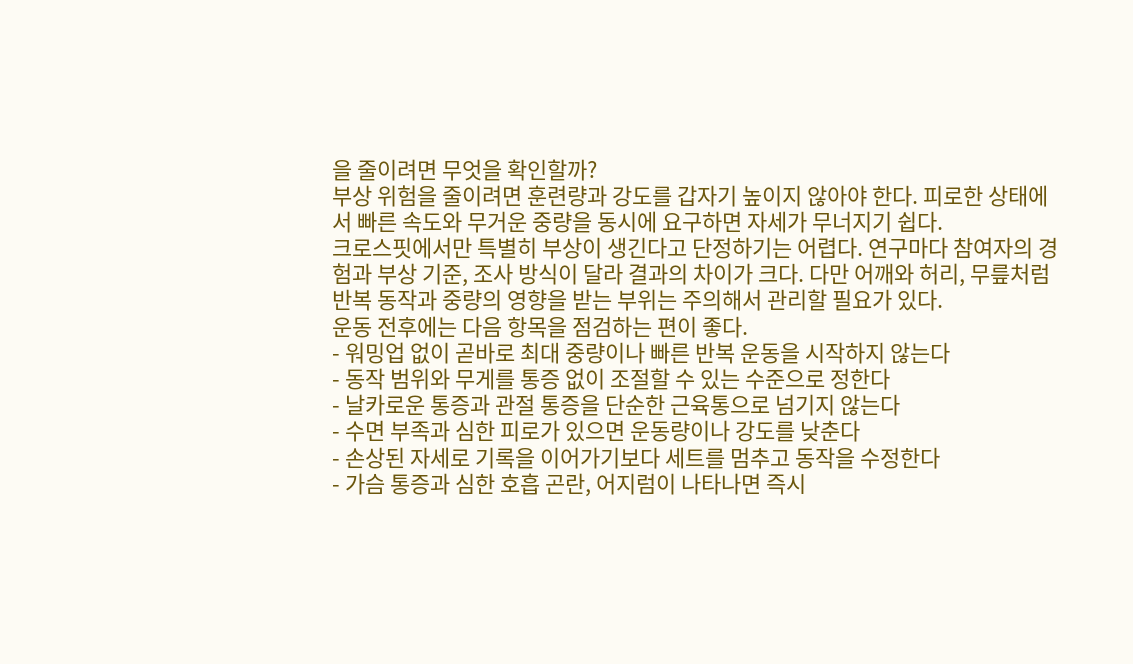을 줄이려면 무엇을 확인할까?
부상 위험을 줄이려면 훈련량과 강도를 갑자기 높이지 않아야 한다. 피로한 상태에서 빠른 속도와 무거운 중량을 동시에 요구하면 자세가 무너지기 쉽다.
크로스핏에서만 특별히 부상이 생긴다고 단정하기는 어렵다. 연구마다 참여자의 경험과 부상 기준, 조사 방식이 달라 결과의 차이가 크다. 다만 어깨와 허리, 무릎처럼 반복 동작과 중량의 영향을 받는 부위는 주의해서 관리할 필요가 있다.
운동 전후에는 다음 항목을 점검하는 편이 좋다.
- 워밍업 없이 곧바로 최대 중량이나 빠른 반복 운동을 시작하지 않는다
- 동작 범위와 무게를 통증 없이 조절할 수 있는 수준으로 정한다
- 날카로운 통증과 관절 통증을 단순한 근육통으로 넘기지 않는다
- 수면 부족과 심한 피로가 있으면 운동량이나 강도를 낮춘다
- 손상된 자세로 기록을 이어가기보다 세트를 멈추고 동작을 수정한다
- 가슴 통증과 심한 호흡 곤란, 어지럼이 나타나면 즉시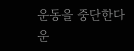운동을 중단한다
운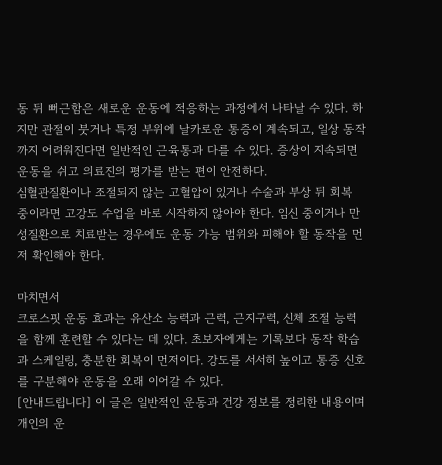동 뒤 뻐근함은 새로운 운동에 적응하는 과정에서 나타날 수 있다. 하지만 관절이 붓거나 특정 부위에 날카로운 통증이 계속되고, 일상 동작까지 어려워진다면 일반적인 근육통과 다를 수 있다. 증상이 지속되면 운동을 쉬고 의료진의 평가를 받는 편이 안전하다.
심혈관질환이나 조절되지 않는 고혈압이 있거나 수술과 부상 뒤 회복 중이라면 고강도 수업을 바로 시작하지 않아야 한다. 임신 중이거나 만성질환으로 치료받는 경우에도 운동 가능 범위와 피해야 할 동작을 먼저 확인해야 한다.

마치면서
크로스핏 운동 효과는 유산소 능력과 근력, 근지구력, 신체 조절 능력을 함께 훈련할 수 있다는 데 있다. 초보자에게는 기록보다 동작 학습과 스케일링, 충분한 회복이 먼저이다. 강도를 서서히 높이고 통증 신호를 구분해야 운동을 오래 이어갈 수 있다.
[안내드립니다] 이 글은 일반적인 운동과 건강 정보를 정리한 내용이며 개인의 운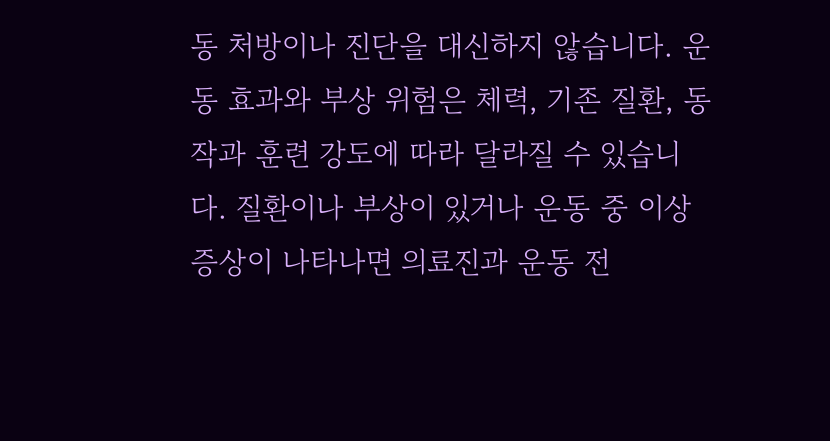동 처방이나 진단을 대신하지 않습니다. 운동 효과와 부상 위험은 체력, 기존 질환, 동작과 훈련 강도에 따라 달라질 수 있습니다. 질환이나 부상이 있거나 운동 중 이상 증상이 나타나면 의료진과 운동 전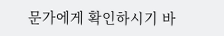문가에게 확인하시기 바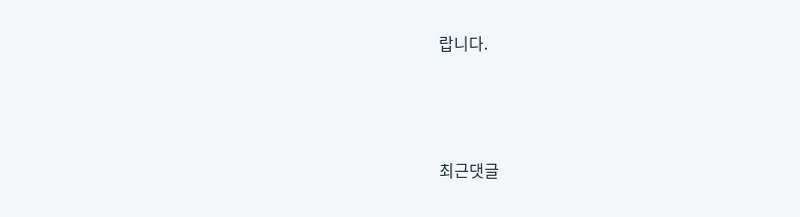랍니다.





최근댓글